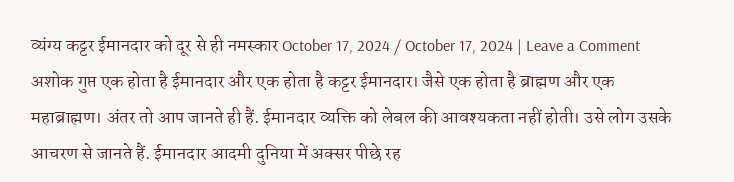व्यंग्य कट्टर ईमानदार को दूर से ही नमस्कार October 17, 2024 / October 17, 2024 | Leave a Comment अशोक गुप्त एक होता है ईमानदार और एक होता है कट्टर ईमानदार। जैसे एक होता है ब्राह्मण और एक महाब्राह्मण। अंतर तो आप जानते ही हैं. ईमानदार व्यक्ति को लेबल की आवश्यकता नहीं होती। उसे लोग उसके आचरण से जानते हैं. ईमानदार आदमी दुनिया में अक्सर पीछे रह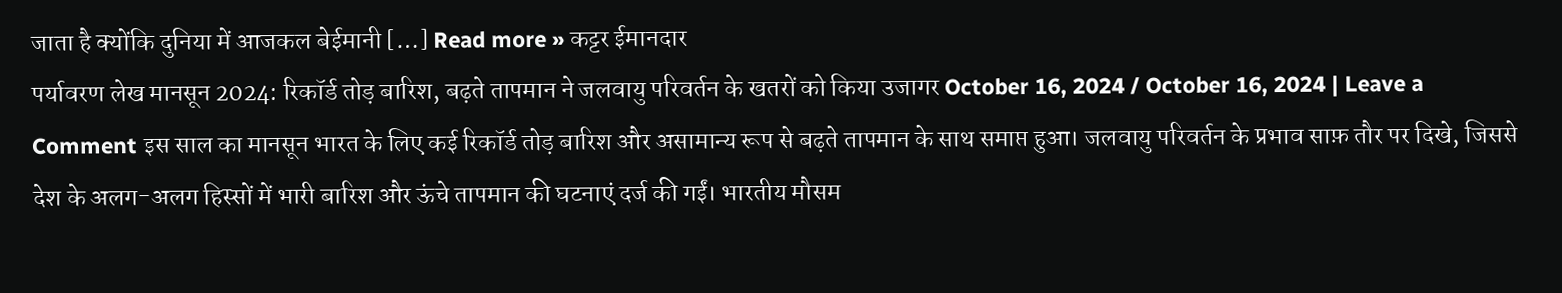जाता है क्योंकि दुनिया में आजकल बेईमानी […] Read more » कट्टर ईमानदार
पर्यावरण लेख मानसून 2024: रिकॉर्ड तोड़ बारिश, बढ़ते तापमान ने जलवायु परिवर्तन के खतरों को किया उजागर October 16, 2024 / October 16, 2024 | Leave a Comment इस साल का मानसून भारत के लिए कई रिकॉर्ड तोड़ बारिश और असामान्य रूप से बढ़ते तापमान के साथ समाप्त हुआ। जलवायु परिवर्तन के प्रभाव साफ़ तौर पर दिखे, जिससे देश के अलग-अलग हिस्सों में भारी बारिश और ऊंचे तापमान की घटनाएं दर्ज की गईं। भारतीय मौसम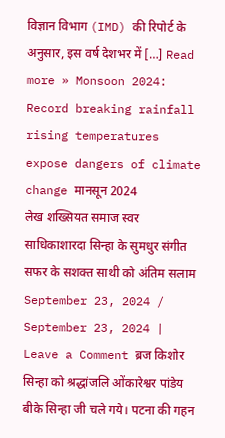विज्ञान विभाग (IMD) की रिपोर्ट के अनुसार, इस वर्ष देशभर में […] Read more » Monsoon 2024: Record breaking rainfall rising temperatures expose dangers of climate change मानसून 2024
लेख शख्सियत समाज स्वर साधिकाशारदा सिन्हा के सुमधुर संगीत सफर के सशक्त साथी को अंतिम सलाम September 23, 2024 / September 23, 2024 | Leave a Comment ब्रज किशोर सिन्हा को श्रद्धांजलि ओंकारेश्वर पांडेय बीके सिन्हा जी चले गये। पटना की गहन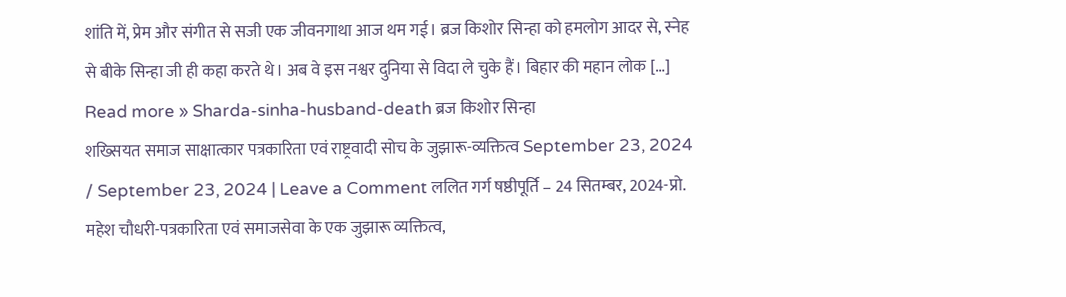शांति में, प्रेम और संगीत से सजी एक जीवनगाथा आज थम गई। ब्रज किशोर सिन्हा को हमलोग आदर से, स्नेह से बीके सिन्हा जी ही कहा करते थे। अब वे इस नश्वर दुनिया से विदा ले चुके हैं। बिहार की महान लोक […] Read more » Sharda-sinha-husband-death ब्रज किशोर सिन्हा
शख्सियत समाज साक्षात्कार पत्रकारिता एवं राष्ट्रवादी सोच के जुझारू-व्यक्तित्व September 23, 2024 / September 23, 2024 | Leave a Comment ललित गर्ग षष्ठीपूर्ति – 24 सितम्बर, 2024-प्रो. महेश चौधरी-पत्रकारिता एवं समाजसेवा के एक जुझारू व्यक्तित्व,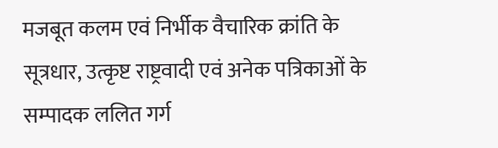मजबूत कलम एवं निर्भीक वैचारिक क्रांति के सूत्रधार, उत्कृष्ट राष्ट्रवादी एवं अनेक पत्रिकाओं के सम्पादक ललित गर्ग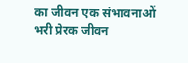का जीवन एक संभावनाओं भरी प्रेरक जीवन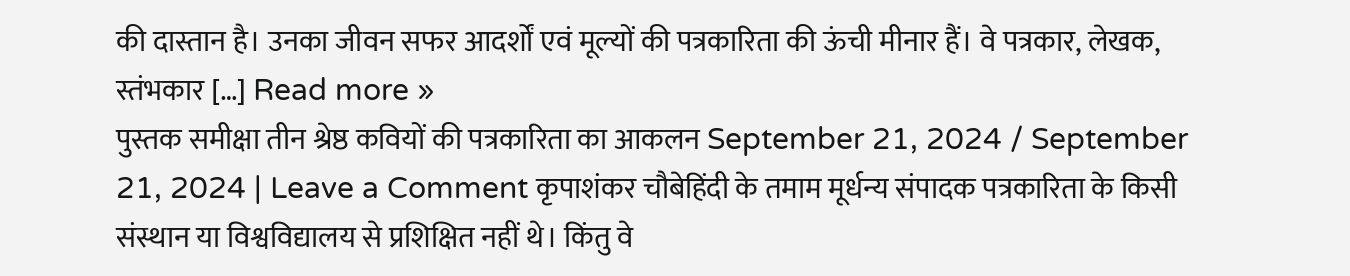की दास्तान है। उनका जीवन सफर आदर्शों एवं मूल्यों की पत्रकारिता की ऊंची मीनार हैं। वे पत्रकार, लेखक, स्तंभकार […] Read more »
पुस्तक समीक्षा तीन श्रेष्ठ कवियों की पत्रकारिता का आकलन September 21, 2024 / September 21, 2024 | Leave a Comment कृपाशंकर चौबेहिंदी के तमाम मूर्धन्य संपादक पत्रकारिता के किसी संस्थान या विश्वविद्यालय से प्रशिक्षित नहीं थे। किंतु वे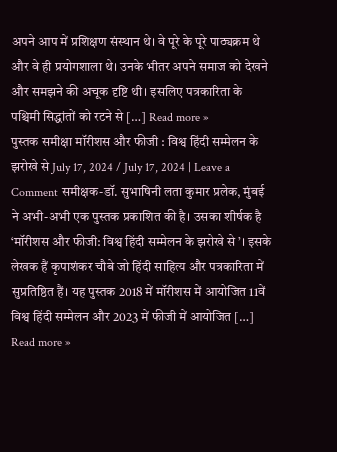अपने आप में प्रशिक्षण संस्थान थे। वे पूरे के पूरे पाठ्यक्रम थे और वे ही प्रयोगशाला थे। उनके भीतर अपने समाज को देखने और समझने की अचूक दृष्टि थी। इसलिए पत्रकारिता के पश्चिमी सिद्धांतों को रटने से […] Read more »
पुस्तक समीक्षा मॉरीशस और फीजी : विश्व हिंदी सम्मेलन के झरोखे से July 17, 2024 / July 17, 2024 | Leave a Comment समीक्षक-डॉ. सुभाषिनी लता कुमार प्रलेक, मुंबई ने अभी-अभी एक पुस्तक प्रकाशित की है। उसका शीर्षक है ‘मॉरीशस और फीजी: विश्व हिंदी सम्मेलन के झरोखे से’। इसके लेखक हैं कृपाशंकर चौबे जो हिंदी साहित्य और पत्रकारिता में सुप्रतिष्ठित हैं। यह पुस्तक 2018 में मॉरीशस में आयोजित 11वें विश्व हिंदी सम्मेलन और 2023 में फीजी में आयोजित […] Read more »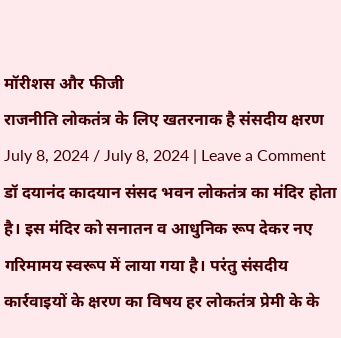मॉरीशस और फीजी
राजनीति लोकतंत्र के लिए खतरनाक है संसदीय क्षरण July 8, 2024 / July 8, 2024 | Leave a Comment डॉ दयानंद कादयान संसद भवन लोकतंत्र का मंदिर होता है। इस मंदिर को सनातन व आधुनिक रूप देकर नए गरिमामय स्वरूप में लाया गया है। परंतु संसदीय कार्रवाइयों के क्षरण का विषय हर लोकतंत्र प्रेमी के के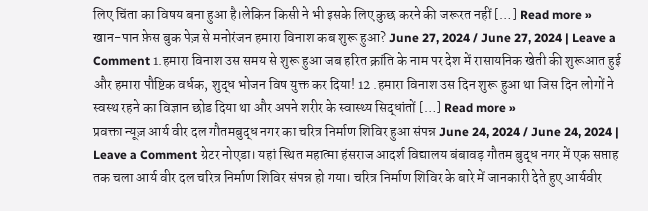लिए चिंता का विषय बना हुआ है।लेकिन किसी ने भी इसके लिए कुछ करने की जरूरत नहीं […] Read more »
खान-पान फ़ेस बुक पेज़ से मनोरंजन हमारा विनाश कब शुरू हुआ? June 27, 2024 / June 27, 2024 | Leave a Comment 1.हमारा विनाश उस समय से शुरू हुआ जब हरित क्रांति के नाम पर देश में रासायनिक खेती की शुरूआत हुई और हमारा पौष्टिक वर्धक, शुद्ध भोजन विष युक्त कर दिया! 12 .हमारा विनाश उस दिन शुरू हुआ था जिस दिन लोगों ने स्वस्थ रहने का विज्ञान छोड दिया था और अपने शरीर के स्वास्थ्य सिद्धांतों […] Read more »
प्रवक्ता न्यूज़ आर्य वीर दल गौतमबुद्ध नगर का चरित्र निर्माण शिविर हुआ संपन्न June 24, 2024 / June 24, 2024 | Leave a Comment ग्रेटर नोएडा। यहां स्थित महात्मा हंसराज आदर्श विद्यालय बंबावड़ गौतम बुद्ध नगर में एक सप्ताह तक चला आर्य वीर दल चरित्र निर्माण शिविर संपन्न हो गया। चरित्र निर्माण शिविर के बारे में जानकारी देते हुए आर्यवीर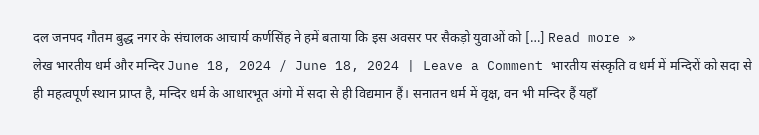दल जनपद गौतम बुद्ध नगर के संचालक आचार्य कर्णसिंह ने हमें बताया कि इस अवसर पर सैकड़ो युवाओं को […] Read more »
लेख भारतीय धर्म और मन्दिर June 18, 2024 / June 18, 2024 | Leave a Comment भारतीय संस्कृति व धर्म में मन्दिरों को सदा से ही महत्वपूर्ण स्थान प्राप्त है, मन्दिर धर्म के आधारभूत अंगो में सदा से ही विद्यमान हैं। सनातन धर्म में वृक्ष, वन भी मन्दिर हैं यहाँ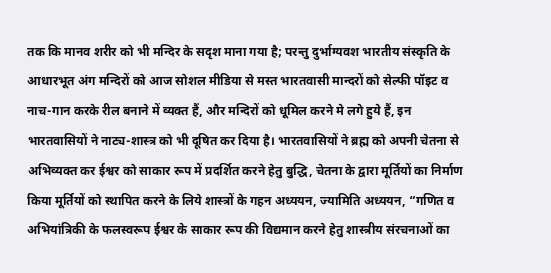तक कि मानव शरीर को भी मन्दिर के सदृश माना गया है; परन्तु दुर्भाग्यवश भारतीय संस्कृति के आधारभूत अंग मन्दिरों को आज सोशल मीडिया से मस्त भारतवासी मान्दरों को सेल्फी पॉइट व नाच-गान करके रील बनाने में व्यक्त हैं, और मन्दिरों को धूमिल करने मे लगे हुये हैं, इन भारतवासियों ने नाट्य-शास्त्र को भी दूषित कर दिया है। भारतवासियों ने ब्रह्म को अपनी चेतना से अभिव्यक्त कर ईश्वर को साकार रूप में प्रदर्शित करने हेतु बुद्धि, चेतना के द्वारा मूर्तियों का निर्माण किया मूर्तियों को स्थापित करने के लिये शास्त्रों के गहन अध्ययन, ज्यामिति अध्ययन, “गणित व अभियांत्रिकी के फलस्वरूप ईश्वर के साकार रूप की विद्यमान करने हेतु शास्त्रीय संरचनाओं का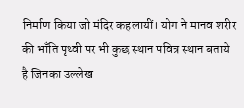निर्माण किया जो मंदिर कहलायीं। योग ने मानव शरीर की भाँति पृथ्वी पर भी कुछ स्थान पवित्र स्थान बताये है जिनका उल्लेख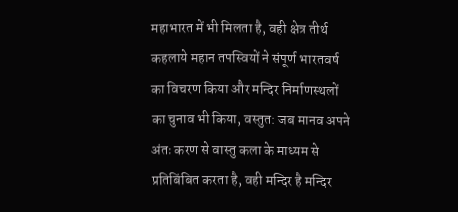महाभारत में भी मिलता है, वही क्षेत्र तीर्थ कहलाये महान तपस्वियों ने संपूर्ण भारतवर्ष का विचरण किया और मन्दिर निर्माणस्थलों का चुनाव भी किया, वस्तुत: जब मानव अपने अंतः करण से वास्तु कला के माध्यम से प्रतिबिंबित करता है, वही मन्दिर है मन्दिर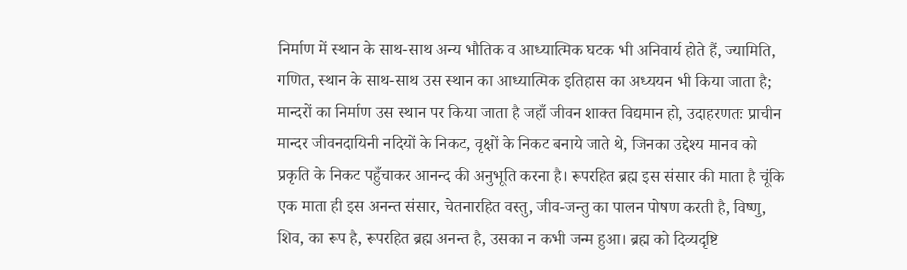निर्माण में स्थान के साथ-साथ अन्य भौतिक व आध्यात्मिक घटक भी अनिवार्य होते हैं, ज्यामिति, गणित, स्थान के साथ-साथ उस स्थान का आध्यात्मिक इतिहास का अध्ययन भी किया जाता है; मान्दरों का निर्माण उस स्थान पर किया जाता है जहाँ जीवन शाक्त विद्यमान हो, उदाहरणतः प्राचीन मान्दर जीवनदायिनी नदियों के निकट, वृक्षों के निकट बनाये जाते थे, जिनका उद्देश्य मानव को प्रकृति के निकट पहुँचाकर आनन्द की अनुभूति करना है। रूपरहित ब्रह्म इस संसार की माता है चूंकि एक माता ही इस अनन्त संसार, चेतनारहित वस्तु, जीव-जन्तु का पालन पोषण करती है, विष्णु, शिव, का रूप है, रूपरहित ब्रह्म अनन्त है, उसका न कभी जन्म हुआ। ब्रह्म को दिव्यदृष्टि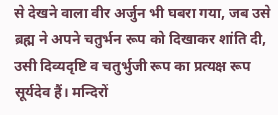से देखने वाला वीर अर्जुन भी घबरा गया, जब उसे ब्रह्म ने अपने चतुर्भन रूप को दिखाकर शांति दी, उसी दिव्यदृष्टि व चतुर्भुजी रूप का प्रत्यक्ष रूप सूर्यदेव हैं। मन्दिरों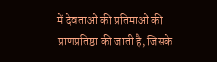में देवताओं की प्रतिमाओं की प्राणप्रतिष्ठा की जाती है, जिसके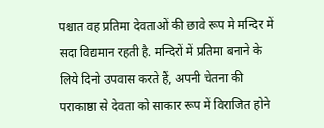पश्चात वह प्रतिमा देवताओं की छावे रूप मे मन्दिर में सदा विद्यमान रहती है. मन्दिरों में प्रतिमा बनाने के लिये दिनो उपवास करते हैं, अपनी चेतना की पराकाष्ठा से देवता को साकार रूप में विराजित होने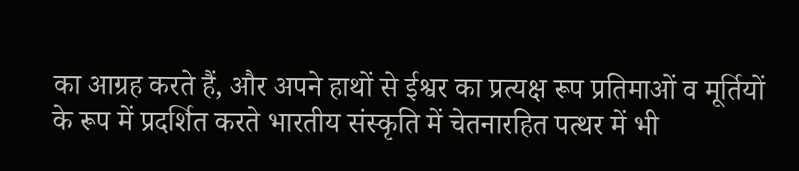का आग्रह करते हैं, और अपने हाथों से ईश्वर का प्रत्यक्ष रूप प्रतिमाओं व मूर्तियों के रूप में प्रदर्शित करते भारतीय संस्कृति में चेतनारहित पत्थर में भी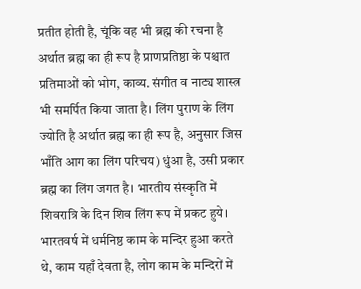प्रतीत होती है, चूंकि वह भी ब्रह्म की रचना है अर्थात ब्रह्म का ही रूप है प्राणप्रतिष्ठा के पश्चात प्रतिमाओं को भोग, काव्य. संगीत व नाट्य शास्त्र भी समर्पित किया जाता है। लिंग पुराण के लिंग ज्योति है अर्थात ब्रह्म का ही रूप है, अनुसार जिस भाँति आग का लिंग परिचय) धुंआ है, उसी प्रकार ब्रह्म का लिंग जगत है। भारतीय संस्कृति में शिवरात्रि के दिन शिव लिंग रूप में प्रकट हुये। भारतवर्ष में धर्मनिष्ठ काम के मन्दिर हुआ करते थे, काम यहाँ देवता है, लोग काम के मन्दिरों में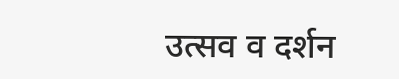उत्सव व दर्शन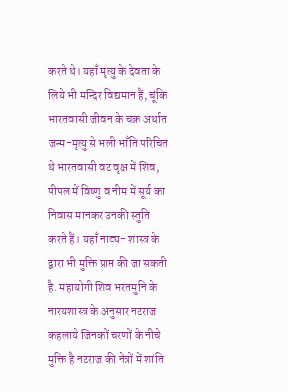करते थे। यहाँ मृत्यु के देवता के लिये भी मन्दिर विद्यमान हैं, चूंकि भारतवासी जीवन के चक्र अर्थात जन्म-मृत्यु से भली भाँति परिचित थे भारतवासी वट वृक्ष में शिव, पीपल में विष्णु व नीम में सूर्य का निवास मानकर उनकी स्तुति करते हैं। यहाँ नाट्य- शास्त्र के द्वारा भी मुक्ति प्राप्त की जा सकती है. महायोगी शिव भरतमुनि के नारयशास्त्र के अनुसार नटराज कहलाये जिनकों चरणों के नीचे मुक्ति है नटराज की नेत्रों में शांति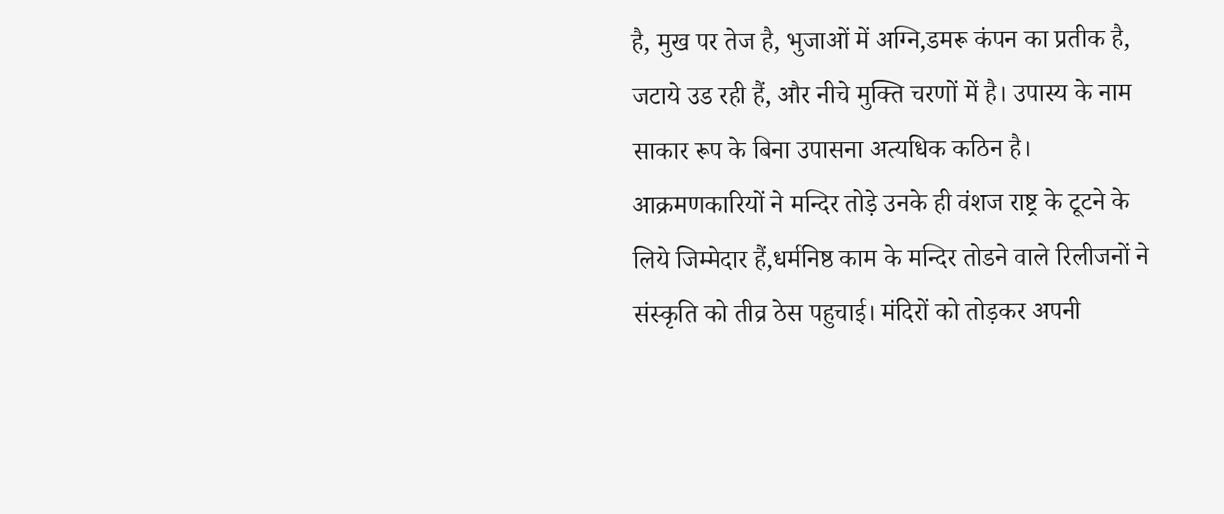है, मुख पर तेज है, भुजाओं में अग्नि,डमरू कंपन का प्रतीक है, जटाये उड रही हैं, और नीचे मुक्ति चरणों में है। उपास्य के नाम साकार रूप के बिना उपासना अत्यधिक कठिन है। आक्रमणकारियों ने मन्दिर तोड़े उनके ही वंशज राष्ट्र के टूटने के लिये जिम्मेदार हैं,धर्मनिष्ठ काम के मन्दिर तोडने वाले रिलीजनों ने संस्कृति को तीव्र ठेस पहुचाई। मंदिरों को तोड़कर अपनी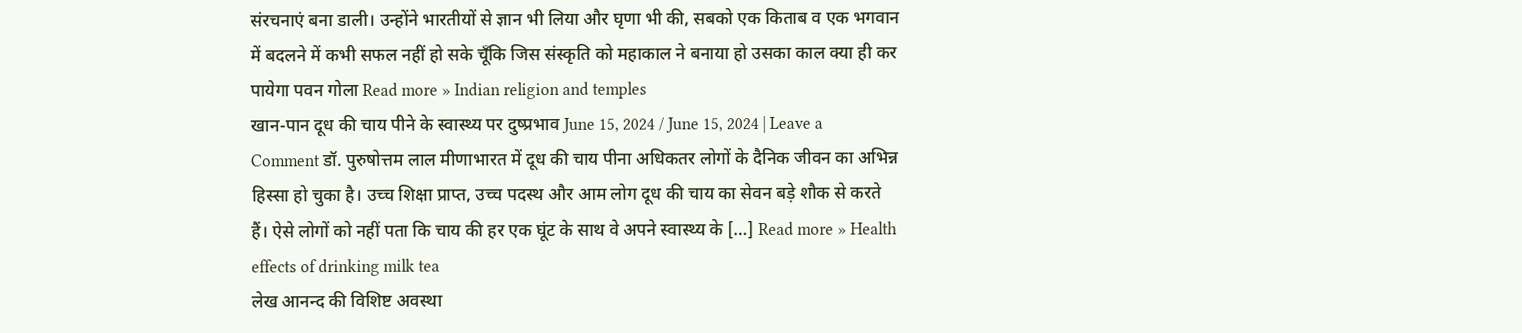संरचनाएं बना डाली। उन्होंने भारतीयों से ज्ञान भी लिया और घृणा भी की, सबको एक किताब व एक भगवान में बदलने में कभी सफल नहीं हो सके चूँकि जिस संस्कृति को महाकाल ने बनाया हो उसका काल क्या ही कर पायेगा पवन गोला Read more » Indian religion and temples
खान-पान दूध की चाय पीने के स्वास्थ्य पर दुष्प्रभाव June 15, 2024 / June 15, 2024 | Leave a Comment डॉ. पुरुषोत्तम लाल मीणाभारत में दूध की चाय पीना अधिकतर लोगों के दैनिक जीवन का अभिन्न हिस्सा हो चुका है। उच्च शिक्षा प्राप्त, उच्च पदस्थ और आम लोग दूध की चाय का सेवन बड़े शौक से करते हैं। ऐसे लोगों को नहीं पता कि चाय की हर एक घूंट के साथ वे अपने स्वास्थ्य के […] Read more » Health effects of drinking milk tea
लेख आनन्द की विशिष्ट अवस्था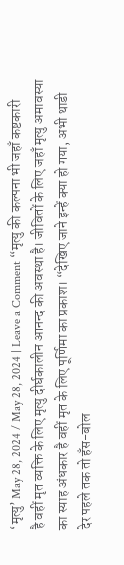‘मृत्यु’ May 28, 2024 / May 28, 2024 | Leave a Comment “मृत्यु की कल्पना भी जहाँ कष्टकारी है वहीं मृत व्यक्ति के लिए मृत्यु दीर्घकालीन आनन्द की अवस्था है। जीवितों के लिए जहाँ मृत्यु अमावस्या का स्याह अंधकार है वहीं मृत के लिए पूर्णिमा का प्रकाश। “देखिए जाने इन्हें क्या हो गया, अभी थाडी देर पहले तक तो हँस-बोल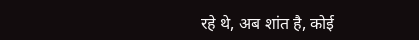रहे थे, अब शांत है, कोई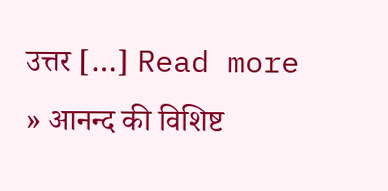उत्तर […] Read more » आनन्द की विशिष्ट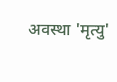अवस्था 'मृत्यु'